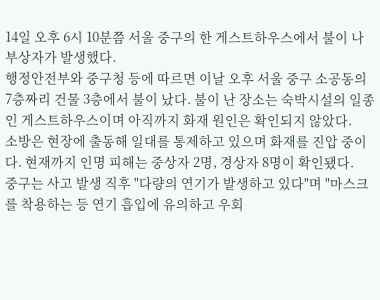14일 오후 6시 10분쯤 서울 중구의 한 게스트하우스에서 불이 나 부상자가 발생했다.
행정안전부와 중구청 등에 따르면 이날 오후 서울 중구 소공동의 7층짜리 건물 3층에서 불이 났다. 불이 난 장소는 숙박시설의 일종인 게스트하우스이며 아직까지 화재 원인은 확인되지 않았다.
소방은 현장에 출동해 일대를 통제하고 있으며 화재를 진압 중이다. 현재까지 인명 피해는 중상자 2명, 경상자 8명이 확인됐다.
중구는 사고 발생 직후 "다량의 연기가 발생하고 있다"며 "마스크를 착용하는 등 연기 흡입에 유의하고 우회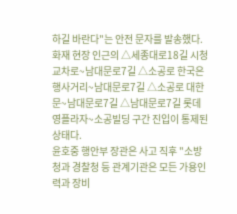하길 바란다"는 안전 문자를 발송했다.
화재 현장 인근의 △세종대로18길 시청교차로~남대문로7길 △소공로 한국은행사거리~남대문로7길 △소공로 대한문~남대문로7길 △남대문로7길 롯데영플라자~소공빌딩 구간 진입이 통제된 상태다.
윤호중 행안부 장관은 사고 직후 "소방청과 경찰청 등 관계기관은 모든 가용인력과 장비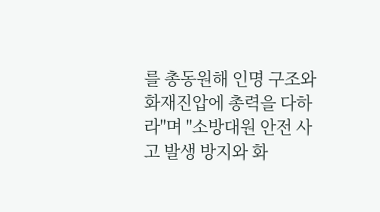를 총동원해 인명 구조와 화재진압에 총력을 다하라"며 "소방대원 안전 사고 발생 방지와 화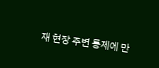재 현장 주변 통제에 만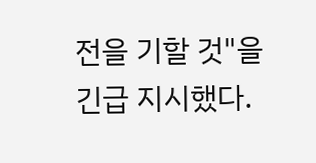전을 기할 것"을 긴급 지시했다.